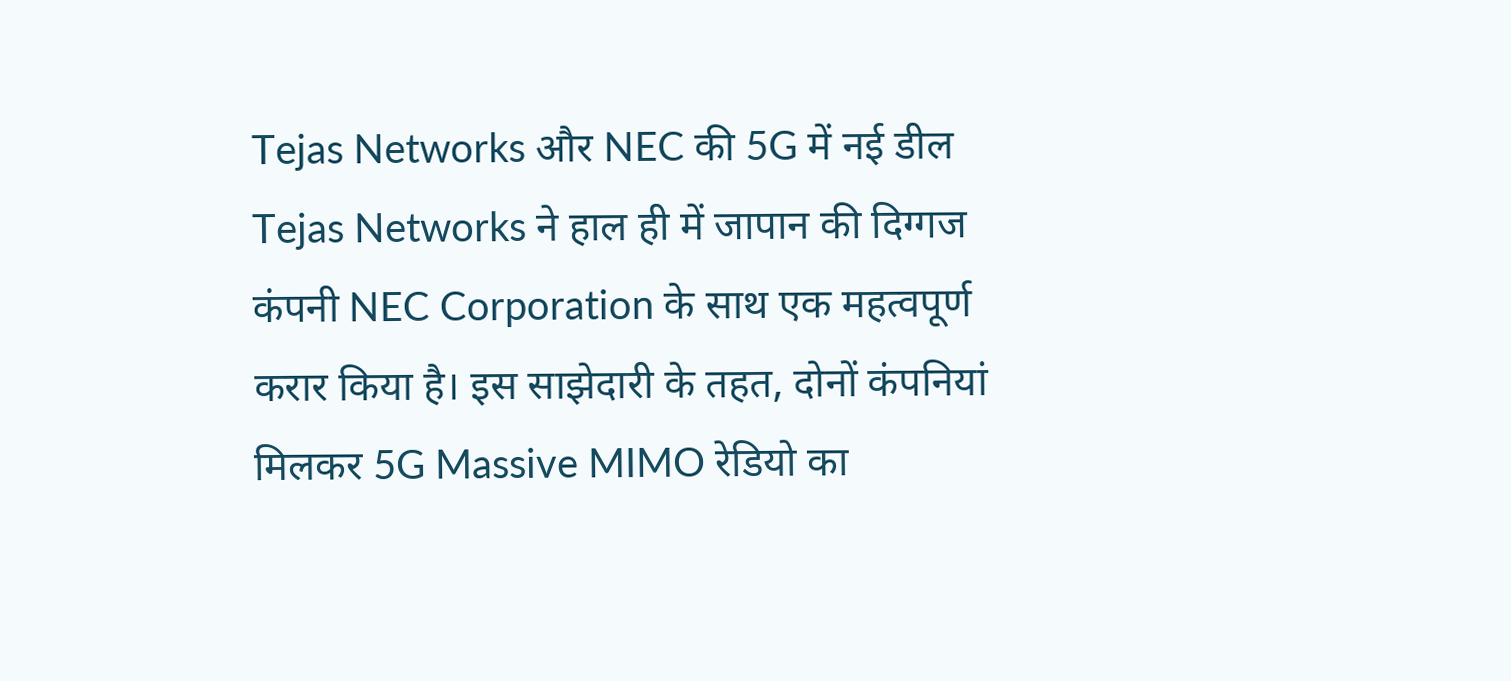Tejas Networks और NEC की 5G में नई डील
Tejas Networks ने हाल ही में जापान की दिग्गज कंपनी NEC Corporation के साथ एक महत्वपूर्ण करार किया है। इस साझेदारी के तहत, दोनों कंपनियां मिलकर 5G Massive MIMO रेडियो का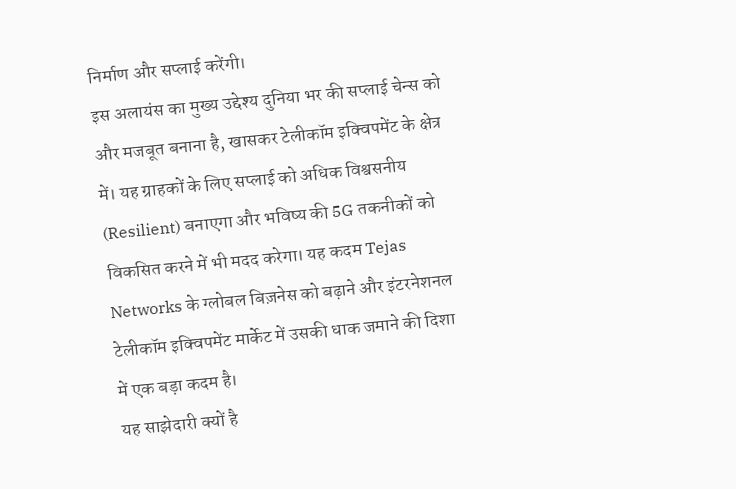निर्माण और सप्लाई करेंगी।
इस अलायंस का मुख्य उद्देश्य दुनिया भर की सप्लाई चेन्स को और मजबूत बनाना है, खासकर टेलीकॉम इक्विपमेंट के क्षेत्र में। यह ग्राहकों के लिए सप्लाई को अधिक विश्वसनीय (Resilient) बनाएगा और भविष्य की 5G तकनीकों को विकसित करने में भी मदद करेगा। यह कदम Tejas Networks के ग्लोबल बिज़नेस को बढ़ाने और इंटरनेशनल टेलीकॉम इक्विपमेंट मार्केट में उसकी धाक जमाने की दिशा में एक बड़ा कदम है।
यह साझेदारी क्यों है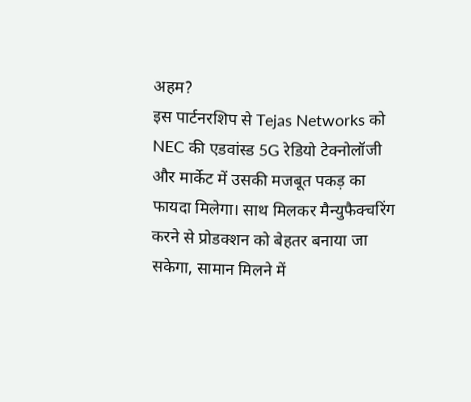अहम?
इस पार्टनरशिप से Tejas Networks को NEC की एडवांस्ड 5G रेडियो टेक्नोलॉजी और मार्केट में उसकी मजबूत पकड़ का फायदा मिलेगा। साथ मिलकर मैन्युफैक्चरिंग करने से प्रोडक्शन को बेहतर बनाया जा सकेगा, सामान मिलने में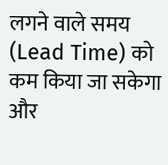लगने वाले समय (Lead Time) को कम किया जा सकेगा और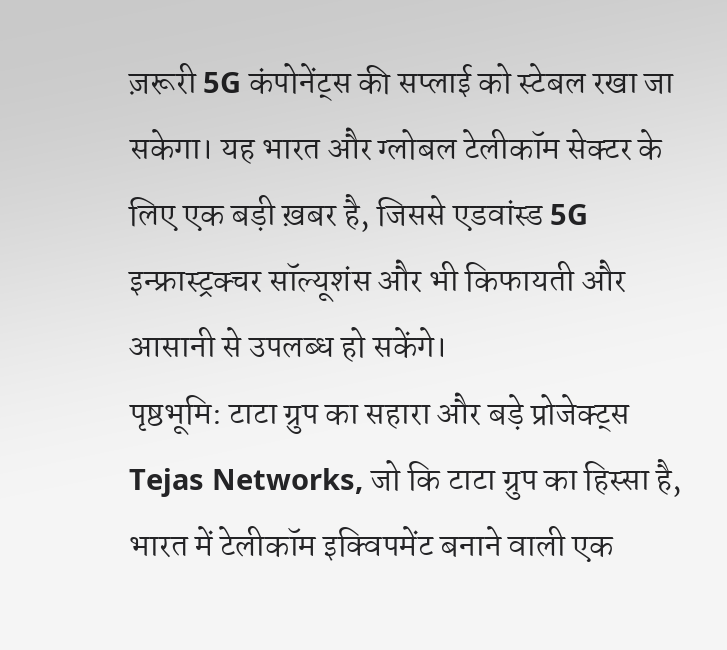ज़रूरी 5G कंपोनेंट्स की सप्लाई को स्टेबल रखा जा सकेगा। यह भारत और ग्लोबल टेलीकॉम सेक्टर के लिए एक बड़ी ख़बर है, जिससे एडवांस्ड 5G इन्फ्रास्ट्रक्चर सॉल्यूशंस और भी किफायती और आसानी से उपलब्ध हो सकेंगे।
पृष्ठभूमि: टाटा ग्रुप का सहारा और बड़े प्रोजेक्ट्स
Tejas Networks, जो कि टाटा ग्रुप का हिस्सा है, भारत में टेलीकॉम इक्विपमेंट बनाने वाली एक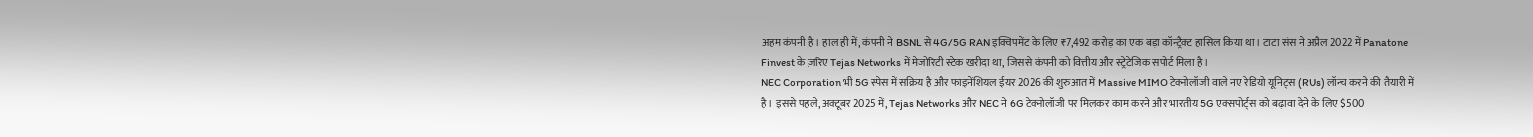अहम कंपनी है। हाल ही में, कंपनी ने BSNL से 4G/5G RAN इक्विपमेंट के लिए ₹7,492 करोड़ का एक बड़ा कॉन्ट्रैक्ट हासिल किया था। टाटा संस ने अप्रैल 2022 में Panatone Finvest के ज़रिए Tejas Networks में मेजोरिटी स्टेक खरीदा था, जिससे कंपनी को वित्तीय और स्ट्रेटेजिक सपोर्ट मिला है।
NEC Corporation भी 5G स्पेस में सक्रिय है और फाइनेंशियल ईयर 2026 की शुरुआत में Massive MIMO टेक्नोलॉजी वाले नए रेडियो यूनिट्स (RUs) लॉन्च करने की तैयारी में है। इससे पहले, अक्टूबर 2025 में, Tejas Networks और NEC ने 6G टेक्नोलॉजी पर मिलकर काम करने और भारतीय 5G एक्सपोर्ट्स को बढ़ावा देने के लिए $500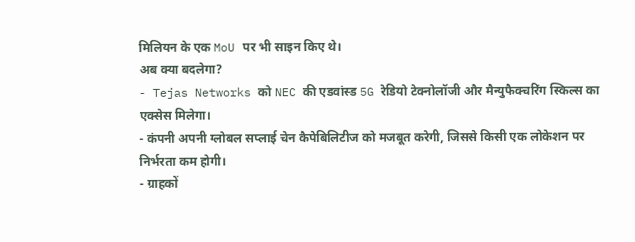मिलियन के एक MoU पर भी साइन किए थे।
अब क्या बदलेगा?
- Tejas Networks को NEC की एडवांस्ड 5G रेडियो टेक्नोलॉजी और मैन्युफैक्चरिंग स्किल्स का एक्सेस मिलेगा।
- कंपनी अपनी ग्लोबल सप्लाई चेन कैपेबिलिटीज को मजबूत करेगी, जिससे किसी एक लोकेशन पर निर्भरता कम होगी।
- ग्राहकों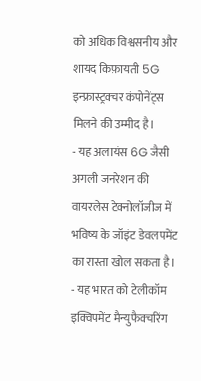को अधिक विश्वसनीय और शायद किफ़ायती 5G इन्फ्रास्ट्रक्चर कंपोनेंट्स मिलने की उम्मीद है।
- यह अलायंस 6G जैसी अगली जनरेशन की वायरलेस टेक्नोलॉजीज में भविष्य के जॉइंट डेवलपमेंट का रास्ता खोल सकता है।
- यह भारत को टेलीकॉम इक्विपमेंट मैन्युफैक्चरिंग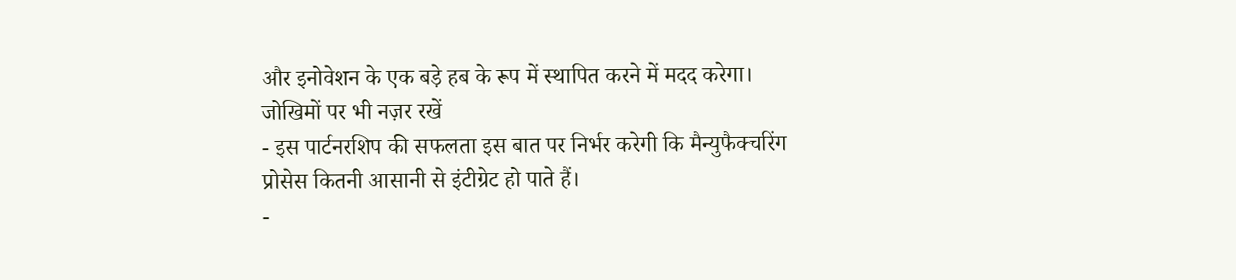और इनोवेशन के एक बड़े हब के रूप में स्थापित करने में मदद करेगा।
जोखिमों पर भी नज़र रखें
- इस पार्टनरशिप की सफलता इस बात पर निर्भर करेगी कि मैन्युफैक्चरिंग प्रोसेस कितनी आसानी से इंटीग्रेट हो पाते हैं।
-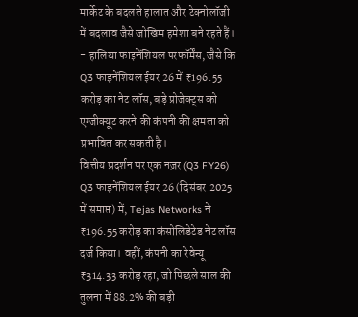मार्केट के बदलते हालात और टेक्नोलॉजी में बदलाव जैसे जोखिम हमेशा बने रहते हैं।
- हालिया फाइनेंशियल परफॉर्मेंस, जैसे कि Q3 फाइनेंशियल ईयर 26 में ₹196.55 करोड़ का नेट लॉस, बड़े प्रोजेक्ट्स को एग्जीक्यूट करने की कंपनी की क्षमता को प्रभावित कर सकती है।
वित्तीय प्रदर्शन पर एक नज़र (Q3 FY26)
Q3 फाइनेंशियल ईयर 26 (दिसंबर 2025 में समाप्त) में, Tejas Networks ने ₹196.55 करोड़ का कंसोलिडेटेड नेट लॉस दर्ज किया। वहीं, कंपनी का रेवेन्यू ₹314.33 करोड़ रहा, जो पिछले साल की तुलना में 88.2% की बड़ी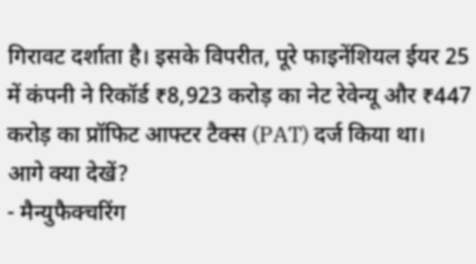गिरावट दर्शाता है। इसके विपरीत, पूरे फाइनेंशियल ईयर 25 में कंपनी ने रिकॉर्ड ₹8,923 करोड़ का नेट रेवेन्यू और ₹447 करोड़ का प्रॉफिट आफ्टर टैक्स (PAT) दर्ज किया था।
आगे क्या देखें?
- मैन्युफैक्चरिंग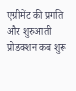एग्रीमेंट की प्रगति और शुरुआती प्रोडक्शन कब शुरू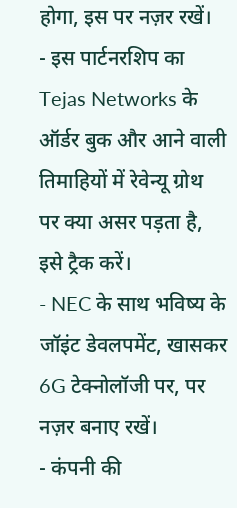होगा, इस पर नज़र रखें।
- इस पार्टनरशिप का Tejas Networks के ऑर्डर बुक और आने वाली तिमाहियों में रेवेन्यू ग्रोथ पर क्या असर पड़ता है, इसे ट्रैक करें।
- NEC के साथ भविष्य के जॉइंट डेवलपमेंट, खासकर 6G टेक्नोलॉजी पर, पर नज़र बनाए रखें।
- कंपनी की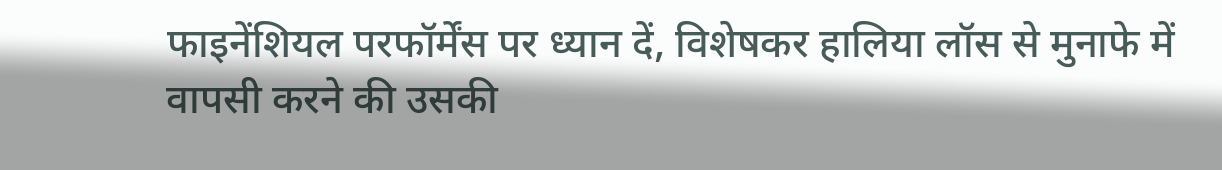फाइनेंशियल परफॉर्मेंस पर ध्यान दें, विशेषकर हालिया लॉस से मुनाफे में वापसी करने की उसकी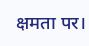क्षमता पर।